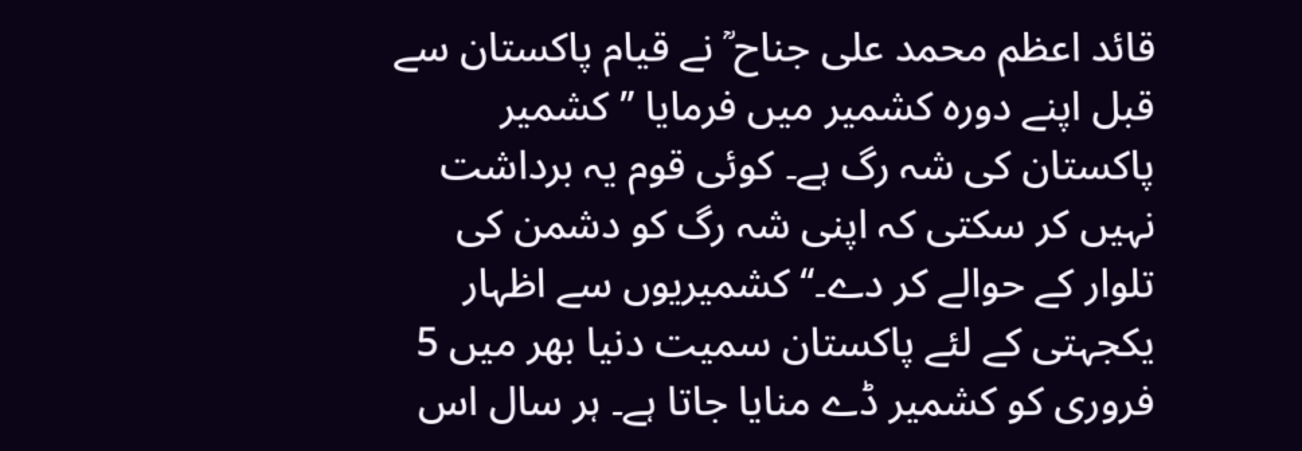قائد اعظم محمد علی جناح ؒ نے قیام پاکستان سے قبل اپنے دورہ کشمیر میں فرمایا ’’کشمیر پاکستان کی شہ رگ ہے۔ کوئی قوم یہ برداشت نہیں کر سکتی کہ اپنی شہ رگ کو دشمن کی تلوار کے حوالے کر دے۔‘‘ کشمیریوں سے اظہار یکجہتی کے لئے پاکستان سمیت دنیا بھر میں 5 فروری کو کشمیر ڈے منایا جاتا ہے۔ ہر سال اس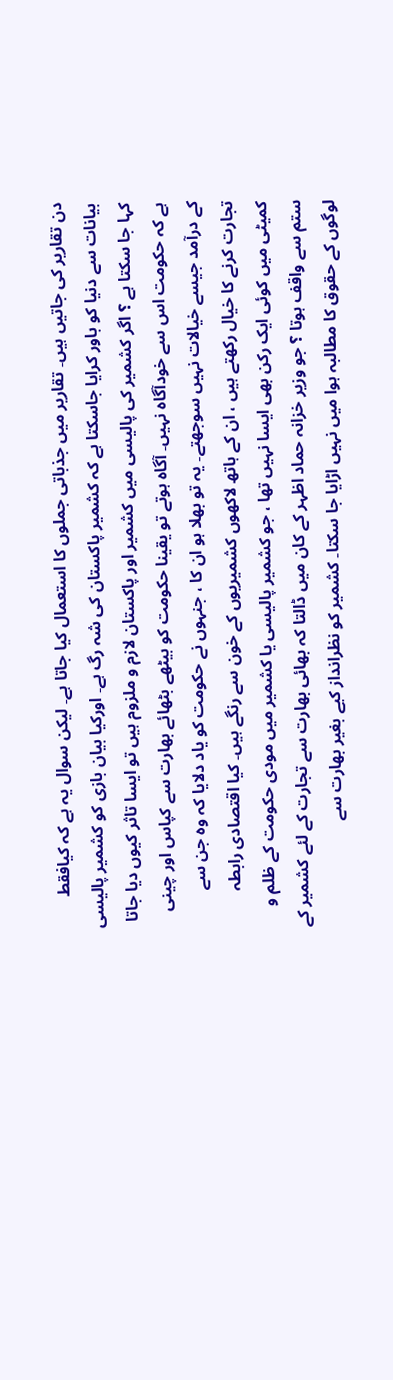دن تقاریر کی جاتیں ہیں۔ تقاریر میں جذباتی جملوں کا استعمال کیا جاتا ہے۔ لیکن سوال یہ ہے کہ کیافقط بیانات سے دنیا کو باور کرایا جاسکتا ہے کہ کشمیر پاکستان کی شہ رگ ہے۔ اورکیا بیان بازی کو کشمیر پالیسی کہا جا سکتا ہے ؟ اگر کشمیر کی پالیسی میں کشمیر اور پاکستان لازم و ملزوم ہیں تو ایسا تاثر کیوں دیا جاتا ہے کہ حکومت اس سے خودآگاہ نہیں۔ آگاہ ہوتے تو یقینا حکومت کو بیٹھے بٹھائے بھارت سے کپاس اور چینی کے درآمد جیسے خیالات نہیں سوجھتے۔ یہ تو بھلا ہو ان کا ، جنہوں نے حکومت کو یاد دلایا کہ وہ جن سے تجارت کرنے کا خیال رکھتے ہیں ، ان کے ہاتھ لاکھوں کشمیریوں کے خون سے رنگے ہیں۔ کیا اقتصادی رابطہ کمیٹی میں کوئی ایک رکن بھی ایسا نہیں تھا ، جو کشمیر پالیسی یا کشمیر میں مودی حکومت کے ظلم و ستم سے واقف ہوتا ؟ جو وزیر خزانہ حماد اظہر کے کان میں ڈالتا کہ بھائی بھارت سے تجارت کے لئے کشمیر کے لوگوں کے حقوق کا مطالبہ ہوا میں نہیں اڑایا جا سکتا۔ کشمیر کو نظرانداز کیے بغیر بھارت سے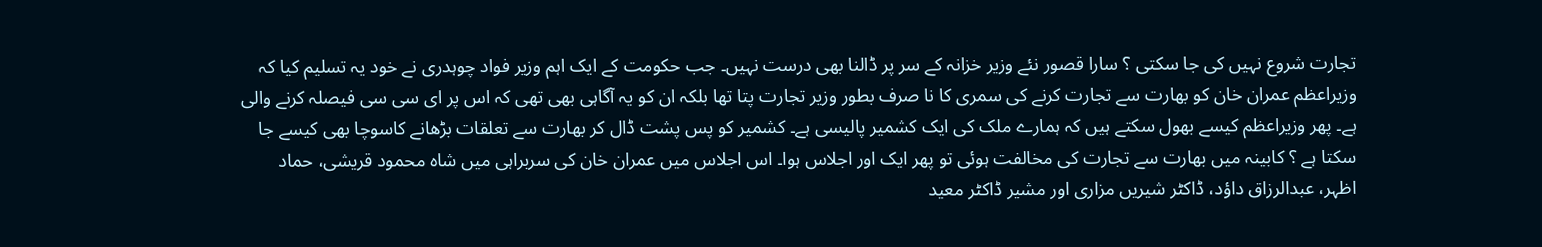تجارت شروع نہیں کی جا سکتی ؟ سارا قصور نئے وزیر خزانہ کے سر پر ڈالنا بھی درست نہیں۔ جب حکومت کے ایک اہم وزیر فواد چوہدری نے خود یہ تسلیم کیا کہ وزیراعظم عمران خان کو بھارت سے تجارت کرنے کی سمری کا نا صرف بطور وزیر تجارت پتا تھا بلکہ ان کو یہ آگاہی بھی تھی کہ اس پر ای سی سی فیصلہ کرنے والی ہے۔ پھر وزیراعظم کیسے بھول سکتے ہیں کہ ہمارے ملک کی ایک کشمیر پالیسی ہے۔ کشمیر کو پس پشت ڈال کر بھارت سے تعلقات بڑھانے کاسوچا بھی کیسے جا سکتا ہے ؟ کابینہ میں بھارت سے تجارت کی مخالفت ہوئی تو پھر ایک اور اجلاس ہوا۔ اس اجلاس میں عمران خان کی سربراہی میں شاہ محمود قریشی، حماد اظہر، عبدالرزاق داؤد، ڈاکٹر شیریں مزاری اور مشیر ڈاکٹر معید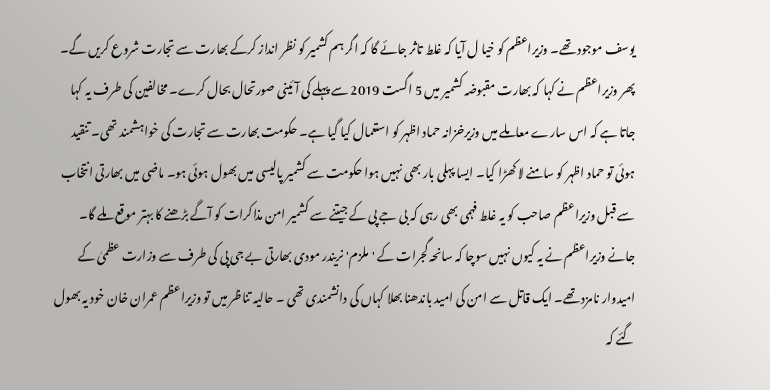یوسف موجود تھے۔ وزیراعظم کو خیا ل آیا کہ غلط تاثر جائے گا کہ اگر ہم کشمیر کو نظر انداز کرکے بھارت سے تجارت شروع کریں گے۔ پھر وزیراعظم نے کہا کہ بھارت مقبوضہ کشمیر میں 5 اگست 2019 سے پہلے کی آئینی صورتحال بحال کرے۔ مخالفین کی طرف یہ کہا جاتا ہے کہ اس سارے معاملے میں وزیرخزانہ حماد اظہر کو استعمال کیا گیا ہے۔ حکومت بھارت سے تجارت کی خواہشمند تھی۔ تنقید ہوئی تو حماد اظہر کو سامنے لا کھڑا کیا۔ ایسا پہلی بار بھی نہیں ہوا حکومت سے کشمیر پالیسی میں بھول ہوئی ہو۔ ماضی میں بھارتی انتخاب سے قبل وزیراعظم صاحب کو یہ غلط فہمی بھی رہی کہ بی جے پی کے جیتنے سے کشمیر امن مذاکرات کو آگے بڑھنے کا بہتر موقع ملے گا۔ جانے وزیراعظم نے یہ کیوں نہیں سوچا کہ سانحہ گجرات کے 'ملزم' نریندر مودی بھارتی بے جی پی کی طرف سے وزارت عظمیٰ کے امیدوار نامزد تھے۔ ایک قاتل سے امن کی امید باندھنا بھلا کہاں کی دانشمندی تھی ۔ حالیہ تناظر میں تو وزیراعظم عمران خان خود یہ بھول گئے کہ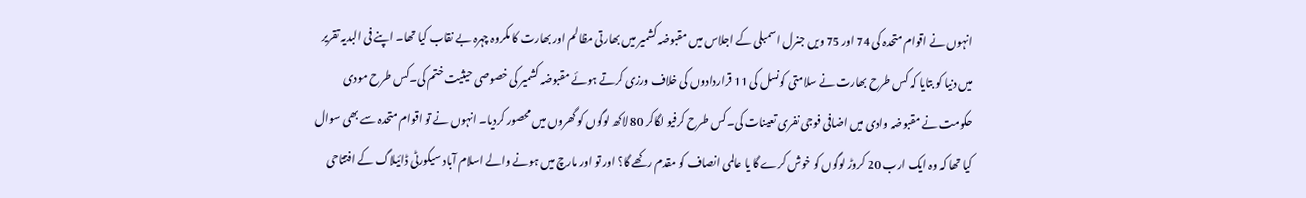انہوں نے اقوام متحدہ کی 74 اور 75 ویں جنرل اسمبلی کے اجلاس میں مقبوضہ کشمیر میں بھارتی مظالم اور بھارت کا مکروہ چہرہ بے نقاب کیا تھا۔ اپنے فی البدیہ تقریر میں دنیا کو بتایا کہ کس طرح بھارت نے سلامتی کونسل کی 11 قراردادوں کی خلاف ورزی کرتے ہوئے مقبوضہ کشمیر کی خصوصی حیثیت ختم کی۔کس طرح مودی حکومت نے مقبوضہ وادی میں اضافی فوجی نفری تعینات کی۔کس طرح کرفیو لگاکر 80 لاکھ لوگوں کو گھروں میں محصور کردیا۔ انہوں نے تو اقوام متحدہ سے بھی سوال کیا تھا کہ وہ ایک ارب 20 کروڑ لوگوں کو خوش کرے گا یا عالمی انصاف کو مقدم رکھے گا؟ اور تو اور مارچ میں ہونے والے اسلام آباد سیکورٹی ڈائیلاگ کے افتتاحی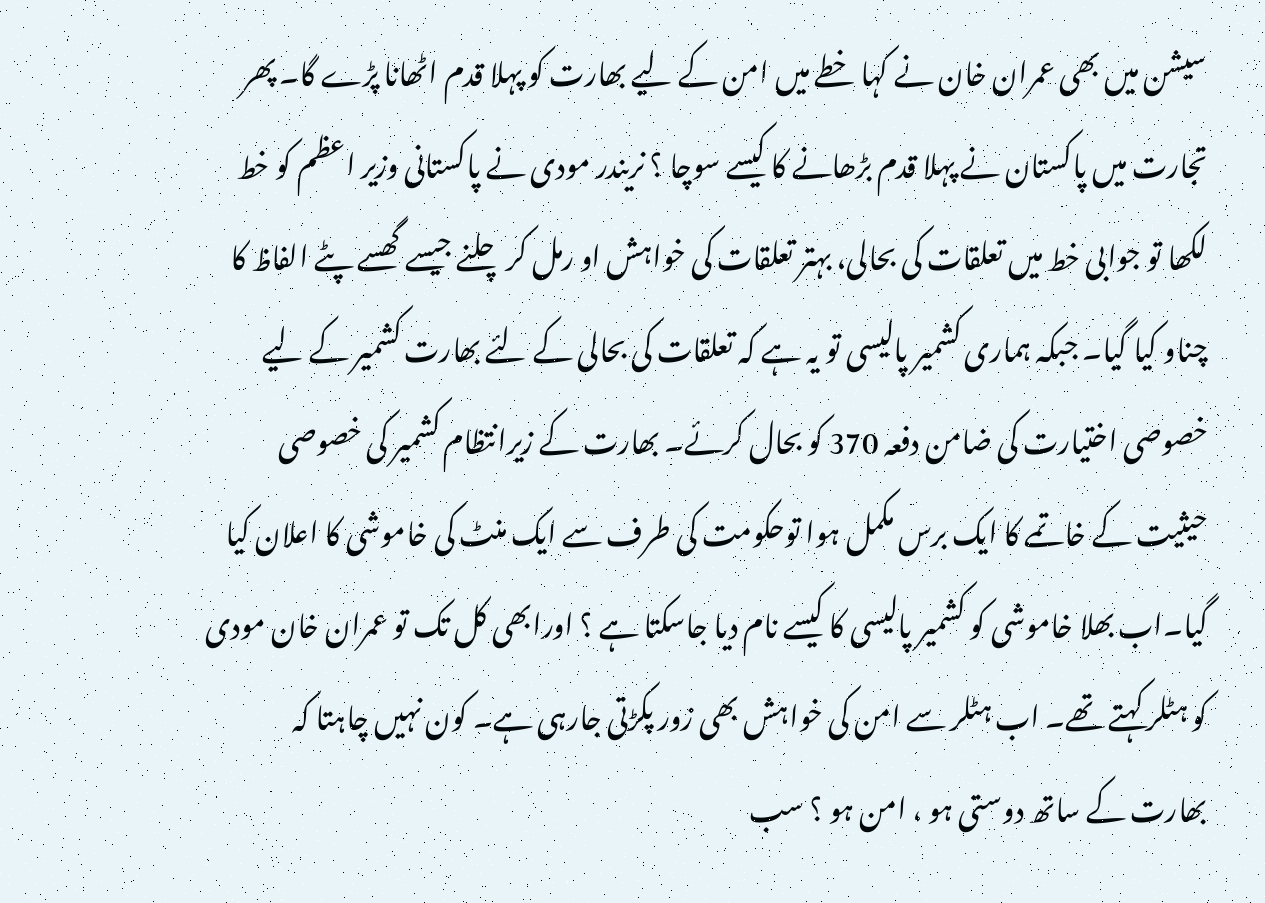سیشن میں بھی عمران خان نے کہا خطے میں امن کے لیے بھارت کو پہلا قدم اٹھانا پڑے گا۔ پھر تجارت میں پاکستان نے پہلا قدم بڑھانے کا کیسے سوچا ؟ نریندر مودی نے پاکستانی وزیر اعظم کو خط لکھا تو جوابی خط میں تعلقات کی بحالی، بہتر تعلقات کی خواہش او رمل کر چلنے جیسے گھسے پٹے الفاظ کا چناو کیا گیا۔ جبکہ ہماری کشمیر پالیسی تو یہ ہے کہ تعلقات کی بحالی کے لئے بھارت کشمیر کے لیے خصوصی اختیارت کی ضامن دفعہ 370 کو بحال کرئے۔ بھارت کے زیرانتظام کشمیر کی خصوصی حیثیت کے خاتمے کا ایک برس مکمل ہوا توحکومت کی طرف سے ایک منٹ کی خاموشی کا اعلان کیا گیا۔اب بھلا خاموشی کو کشمیر پالیسی کا کیسے نام دیا جاسکتا ہے ؟ اورابھی کل تک تو عمران خان مودی کو ہٹلر کہتے تھے۔ اب ہٹلر سے امن کی خواہش بھی زور پکڑتی جارہی ہے۔ کون نہیں چاہتا کہ بھارت کے ساتھ دوستی ہو ، امن ہو ؟ سب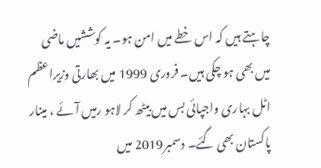چاہتے ہیں کہ اس خطے میں امن ہو۔ یہ کوششیں ماضی میں بھی ہو چکی ہیں۔ فروری 1999 میں بھارتی وزیراعظم اٹل بہاری واجپائی بس میں بیٹھ کر لاہو رمیں آئے ، مینار پاکستان بھی گئے۔ دسمبر2019 میں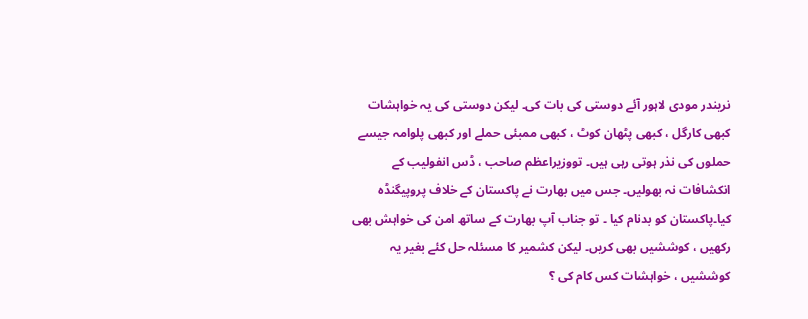نریندر مودی لاہور آئے دوستی کی بات کی۔ لیکن دوستی کی یہ خواہشات کبھی کارگل ، کبھی پٹھان کوٹ ، کبھی ممبئی حملے اور کبھی پلوامہ جیسے حملوں کی نذر ہوتی رہی ہیں۔ تووزیراعظم صاحب ، ڈس انفولیب کے انکشافات نہ بھولیں۔ جس میں بھارت نے پاکستان کے خلاف پروپیگنڈہ کیا۔پاکستان کو بدنام کیا ۔ تو جناب آپ بھارت کے ساتھ امن کی خواہش بھی رکھیں ، کوششیں بھی کریں۔ لیکن کشمیر کا مسئلہ حل کئے بغیر یہ کوششیں ، خواہشات کس کام کی ؟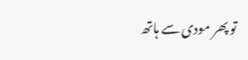تو پھر مودی سے ہاتھ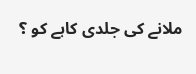ملانے کی جلدی کاہے کو ؟